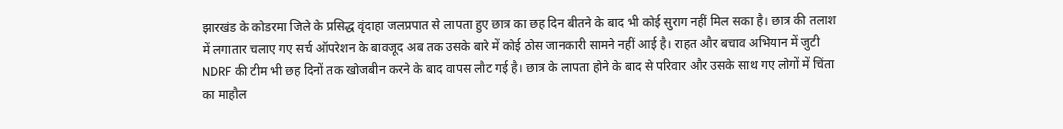झारखंड के कोडरमा जिले के प्रसिद्ध वृंदाहा जलप्रपात से लापता हुए छात्र का छह दिन बीतने के बाद भी कोई सुराग नहीं मिल सका है। छात्र की तलाश में लगातार चलाए गए सर्च ऑपरेशन के बावजूद अब तक उसके बारे में कोई ठोस जानकारी सामने नहीं आई है। राहत और बचाव अभियान में जुटी NDRF की टीम भी छह दिनों तक खोजबीन करने के बाद वापस लौट गई है। छात्र के लापता होने के बाद से परिवार और उसके साथ गए लोगों में चिंता का माहौल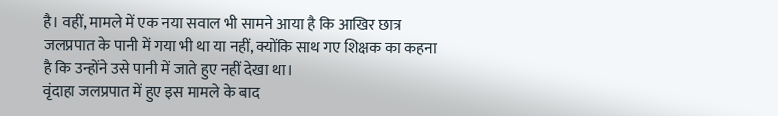है। वहीं, मामले में एक नया सवाल भी सामने आया है कि आखिर छात्र जलप्रपात के पानी में गया भी था या नहीं, क्योंकि साथ गए शिक्षक का कहना है कि उन्होंने उसे पानी में जाते हुए नहीं देखा था।
वृंदाहा जलप्रपात में हुए इस मामले के बाद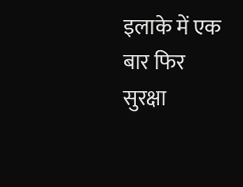इलाके में एक बार फिर सुरक्षा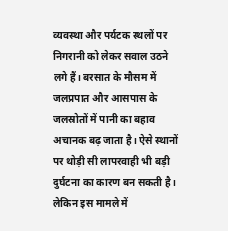व्यवस्था और पर्यटक स्थलों पर निगरानी को लेकर सवाल उठने लगे हैं। बरसात के मौसम में जलप्रपात और आसपास के जलस्रोतों में पानी का बहाव अचानक बढ़ जाता है। ऐसे स्थानों पर थोड़ी सी लापरवाही भी बड़ी दुर्घटना का कारण बन सकती है। लेकिन इस मामले में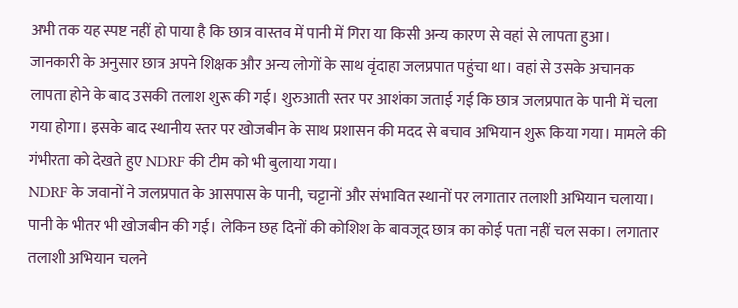अभी तक यह स्पष्ट नहीं हो पाया है कि छात्र वास्तव में पानी में गिरा या किसी अन्य कारण से वहां से लापता हुआ।
जानकारी के अनुसार छात्र अपने शिक्षक और अन्य लोगों के साथ वृंदाहा जलप्रपात पहुंचा था। वहां से उसके अचानक लापता होने के बाद उसकी तलाश शुरू की गई। शुरुआती स्तर पर आशंका जताई गई कि छात्र जलप्रपात के पानी में चला गया होगा। इसके बाद स्थानीय स्तर पर खोजबीन के साथ प्रशासन की मदद से बचाव अभियान शुरू किया गया। मामले की गंभीरता को देखते हुए NDRF की टीम को भी बुलाया गया।
NDRF के जवानों ने जलप्रपात के आसपास के पानी, चट्टानों और संभावित स्थानों पर लगातार तलाशी अभियान चलाया। पानी के भीतर भी खोजबीन की गई। लेकिन छह दिनों की कोशिश के बावजूद छात्र का कोई पता नहीं चल सका। लगातार तलाशी अभियान चलने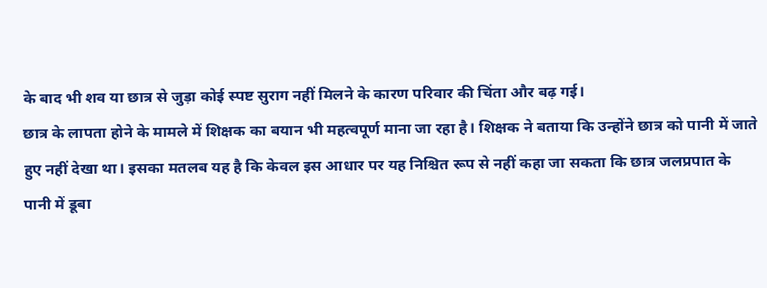के बाद भी शव या छात्र से जुड़ा कोई स्पष्ट सुराग नहीं मिलने के कारण परिवार की चिंता और बढ़ गई।
छात्र के लापता होने के मामले में शिक्षक का बयान भी महत्वपूर्ण माना जा रहा है। शिक्षक ने बताया कि उन्होंने छात्र को पानी में जाते हुए नहीं देखा था। इसका मतलब यह है कि केवल इस आधार पर यह निश्चित रूप से नहीं कहा जा सकता कि छात्र जलप्रपात के पानी में डूबा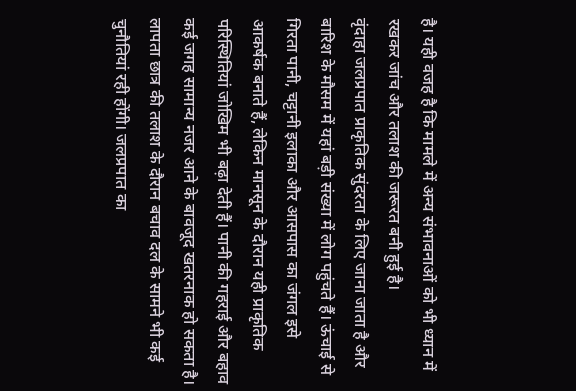है। यही वजह है कि मामले में अन्य संभावनाओं को भी ध्यान में रखकर जांच और तलाश की जरूरत बनी हुई है।
वृंदाहा जलप्रपात प्राकृतिक सुंदरता के लिए जाना जाता है और बारिश के मौसम में यहां बड़ी संख्या में लोग पहुंचते हैं। ऊंचाई से गिरता पानी, चट्टानी इलाका और आसपास का जंगल इसे आकर्षक बनाते हैं, लेकिन मानसून के दौरान यही प्राकृतिक परिस्थितियां जोखिम भी बढ़ा देती हैं। पानी की गहराई और बहाव कई जगह सामान्य नजर आने के बावजूद खतरनाक हो सकता है।
लापता छात्र की तलाश के दौरान बचाव दल के सामने भी कई चुनौतियां रही होंगी। जलप्रपात का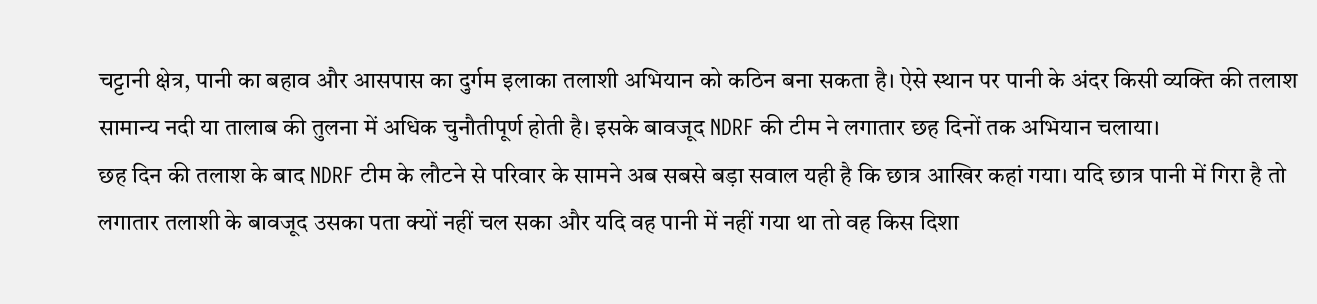चट्टानी क्षेत्र, पानी का बहाव और आसपास का दुर्गम इलाका तलाशी अभियान को कठिन बना सकता है। ऐसे स्थान पर पानी के अंदर किसी व्यक्ति की तलाश सामान्य नदी या तालाब की तुलना में अधिक चुनौतीपूर्ण होती है। इसके बावजूद NDRF की टीम ने लगातार छह दिनों तक अभियान चलाया।
छह दिन की तलाश के बाद NDRF टीम के लौटने से परिवार के सामने अब सबसे बड़ा सवाल यही है कि छात्र आखिर कहां गया। यदि छात्र पानी में गिरा है तो लगातार तलाशी के बावजूद उसका पता क्यों नहीं चल सका और यदि वह पानी में नहीं गया था तो वह किस दिशा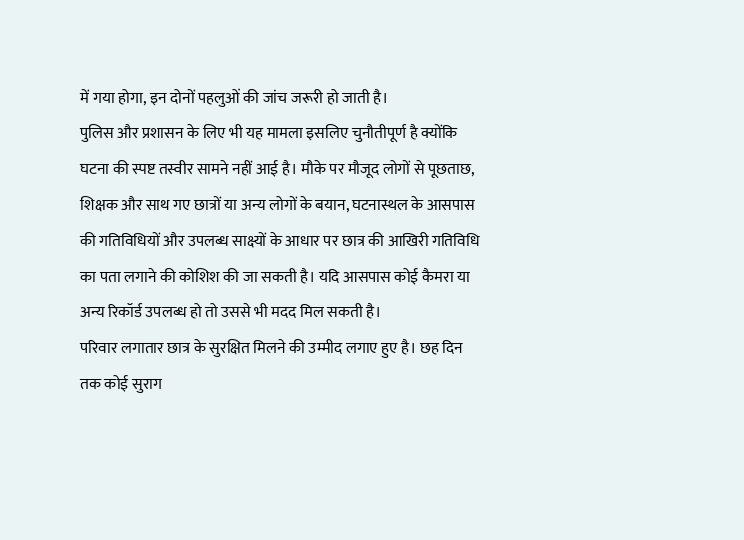में गया होगा, इन दोनों पहलुओं की जांच जरूरी हो जाती है।
पुलिस और प्रशासन के लिए भी यह मामला इसलिए चुनौतीपूर्ण है क्योंकि घटना की स्पष्ट तस्वीर सामने नहीं आई है। मौके पर मौजूद लोगों से पूछताछ, शिक्षक और साथ गए छात्रों या अन्य लोगों के बयान, घटनास्थल के आसपास की गतिविधियों और उपलब्ध साक्ष्यों के आधार पर छात्र की आखिरी गतिविधि का पता लगाने की कोशिश की जा सकती है। यदि आसपास कोई कैमरा या अन्य रिकॉर्ड उपलब्ध हो तो उससे भी मदद मिल सकती है।
परिवार लगातार छात्र के सुरक्षित मिलने की उम्मीद लगाए हुए है। छह दिन तक कोई सुराग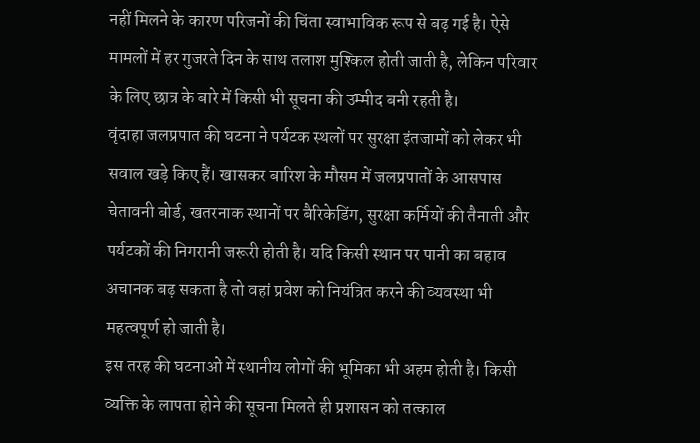नहीं मिलने के कारण परिजनों की चिंता स्वाभाविक रूप से बढ़ गई है। ऐसे मामलों में हर गुजरते दिन के साथ तलाश मुश्किल होती जाती है, लेकिन परिवार के लिए छात्र के बारे में किसी भी सूचना की उम्मीद बनी रहती है।
वृंदाहा जलप्रपात की घटना ने पर्यटक स्थलों पर सुरक्षा इंतजामों को लेकर भी सवाल खड़े किए हैं। खासकर बारिश के मौसम में जलप्रपातों के आसपास चेतावनी बोर्ड, खतरनाक स्थानों पर बैरिकेडिंग, सुरक्षा कर्मियों की तैनाती और पर्यटकों की निगरानी जरूरी होती है। यदि किसी स्थान पर पानी का बहाव अचानक बढ़ सकता है तो वहां प्रवेश को नियंत्रित करने की व्यवस्था भी महत्वपूर्ण हो जाती है।
इस तरह की घटनाओं में स्थानीय लोगों की भूमिका भी अहम होती है। किसी व्यक्ति के लापता होने की सूचना मिलते ही प्रशासन को तत्काल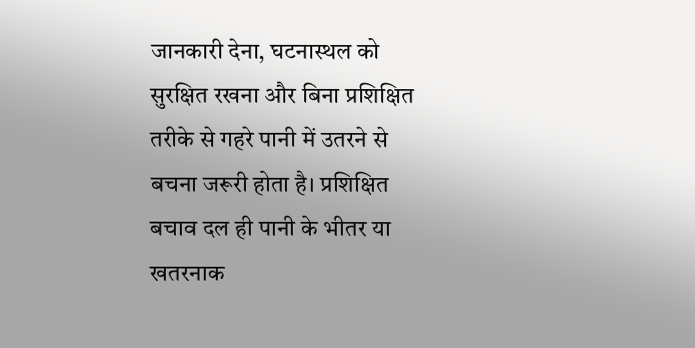जानकारी देना, घटनास्थल को सुरक्षित रखना और बिना प्रशिक्षित तरीके से गहरे पानी में उतरने से बचना जरूरी होता है। प्रशिक्षित बचाव दल ही पानी के भीतर या खतरनाक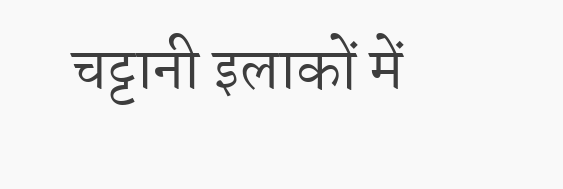चट्टानी इलाकों में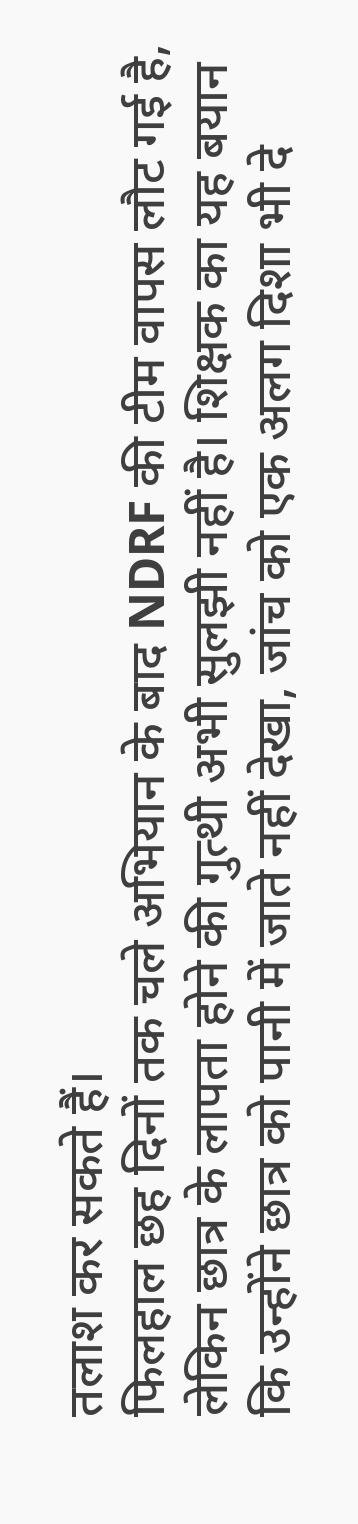तलाश कर सकते हैं।
फिलहाल छह दिनों तक चले अभियान के बाद NDRF की टीम वापस लौट गई है, लेकिन छात्र के लापता होने की गुत्थी अभी सुलझी नहीं है। शिक्षक का यह बयान कि उन्होंने छात्र को पानी में जाते नहीं देखा, जांच को एक अलग दिशा भी दे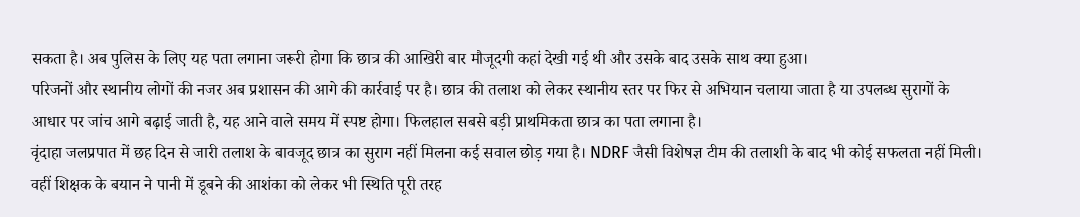सकता है। अब पुलिस के लिए यह पता लगाना जरूरी होगा कि छात्र की आखिरी बार मौजूदगी कहां देखी गई थी और उसके बाद उसके साथ क्या हुआ।
परिजनों और स्थानीय लोगों की नजर अब प्रशासन की आगे की कार्रवाई पर है। छात्र की तलाश को लेकर स्थानीय स्तर पर फिर से अभियान चलाया जाता है या उपलब्ध सुरागों के आधार पर जांच आगे बढ़ाई जाती है, यह आने वाले समय में स्पष्ट होगा। फिलहाल सबसे बड़ी प्राथमिकता छात्र का पता लगाना है।
वृंदाहा जलप्रपात में छह दिन से जारी तलाश के बावजूद छात्र का सुराग नहीं मिलना कई सवाल छोड़ गया है। NDRF जैसी विशेषज्ञ टीम की तलाशी के बाद भी कोई सफलता नहीं मिली। वहीं शिक्षक के बयान ने पानी में डूबने की आशंका को लेकर भी स्थिति पूरी तरह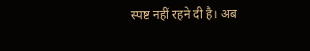स्पष्ट नहीं रहने दी है। अब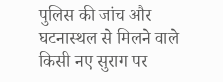पुलिस की जांच और घटनास्थल से मिलने वाले किसी नए सुराग पर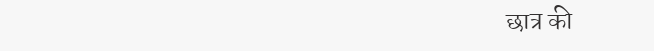छात्र की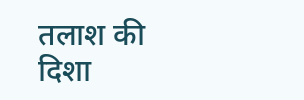तलाश की दिशा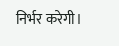निर्भर करेगी।